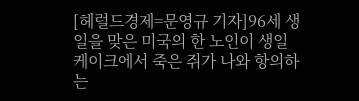[헤럴드경제=문영규 기자]96세 생일을 맞은 미국의 한 노인이 생일 케이크에서 죽은 쥐가 나와 항의하는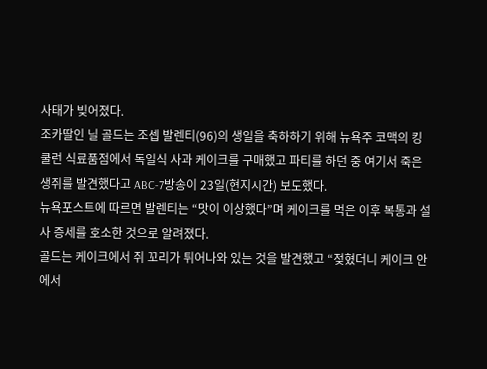사태가 빚어졌다.
조카딸인 닐 골드는 조셉 발렌티(96)의 생일을 축하하기 위해 뉴욕주 코맥의 킹 쿨런 식료품점에서 독일식 사과 케이크를 구매했고 파티를 하던 중 여기서 죽은 생쥐를 발견했다고 ABC-7방송이 23일(현지시간) 보도했다.
뉴욕포스트에 따르면 발렌티는 “맛이 이상했다”며 케이크를 먹은 이후 복통과 설사 증세를 호소한 것으로 알려졌다.
골드는 케이크에서 쥐 꼬리가 튀어나와 있는 것을 발견했고 “젖혔더니 케이크 안에서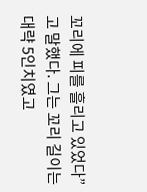꼬리에 피를 흘리고 있었다”고 말했다. 그는 꼬리 길이는 대략 5인치였고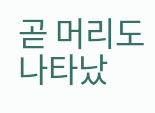곧 머리도 나타났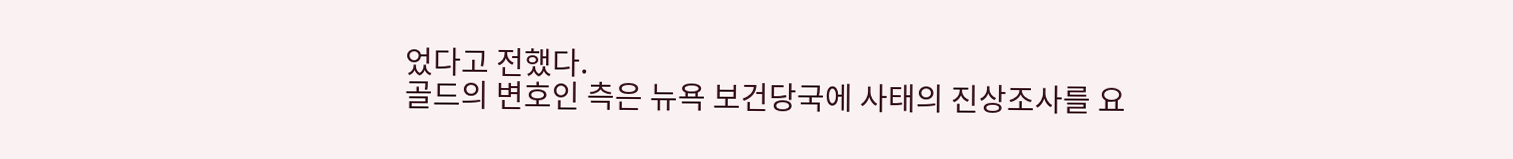었다고 전했다.
골드의 변호인 측은 뉴욕 보건당국에 사태의 진상조사를 요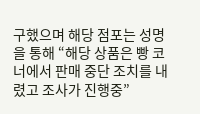구했으며 해당 점포는 성명을 통해 “해당 상품은 빵 코너에서 판매 중단 조치를 내렸고 조사가 진행중”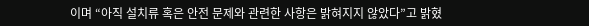이며 “아직 설치류 혹은 안전 문제와 관련한 사항은 밝혀지지 않았다”고 밝혔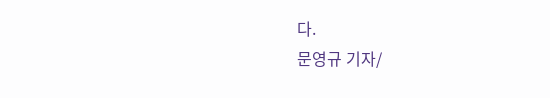다.
문영규 기자/